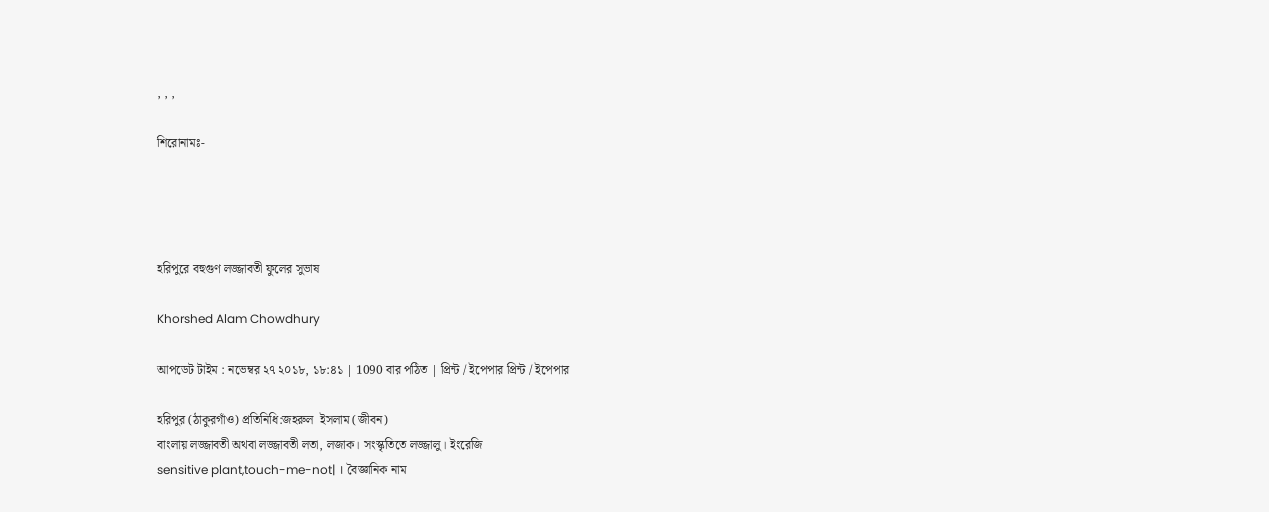, , ,

শিরোনামঃ-




হরিপুরে বহুগুণ লজ্জাবতী ফুলের সুভাষ

Khorshed Alam Chowdhury

আপডেট টাইম : নভেম্বর ২৭ ২০১৮, ১৮:৪১ | 1090 বার পঠিত | প্রিন্ট / ইপেপার প্রিন্ট / ইপেপার

হরিপুর (ঠাকুরগাঁও) প্রতিনিধি:জহরুল  ইসলাম (জীবন)
বাংলায় লজ্জাবতী অথবা লজ্জাবতী লতা, লজাক। সংস্কৃতিতে লজ্জালু। ইংরেজি
sensitive plant,touch-me-not| । বৈজ্ঞানিক নাম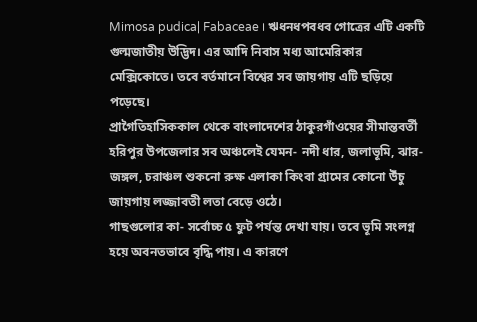Mimosa pudica| Fabaceae । ঋধনধপবধব গোত্রের এটি একটি গুল্মজাতীয় উদ্ভিদ। এর আদি নিবাস মধ্য আমেরিকার মেক্সিকোতে। তবে বর্তমানে বিশ্বের সব জায়গায় এটি ছড়িয়ে পড়েছে।
প্রাগৈতিহাসিককাল থেকে বাংলাদেশের ঠাকুরগাঁওয়ের সীমান্তবর্তী হরিপুর উপজেলার সব অঞ্চলেই যেমন- নদী ধার, জলাভূমি, ঝার-জঙ্গল, চরাঞ্চল শুকনো রুক্ষ এলাকা কিংবা গ্রামের কোনো উঁচু জায়গায় লজ্জাবতী লতা বেড়ে ওঠে।
গাছগুলোর কা- সর্বোচ্চ ৫ ফুট পর্যন্ত দেখা যায়। তবে ভূমি সংলগ্ন হয়ে অবনতভাবে বৃদ্ধি পায়। এ কারণে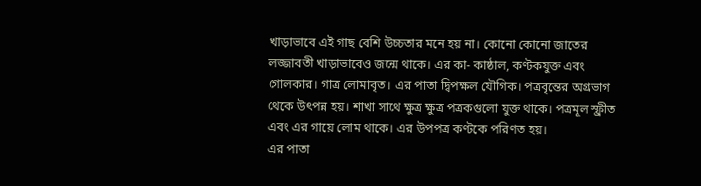খাড়াভাবে এই গাছ বেশি উচ্চতার মনে হয় না। কোনো কোনো জাতের লজ্জাবতী খাড়াভাবেও জন্মে থাকে। এর কা- কাষ্ঠাল, কণ্টকযুক্ত এবং গোলকার। গাত্র লোমাবৃত। এর পাতা দ্বিপক্ষল যৌগিক। পত্রবৃন্তের অগ্রভাগ থেকে উৎপন্ন হয়। শাখা সাথে ক্ষুত্র ক্ষুত্র পত্রকগুলো যুক্ত থাকে। পত্রমূল স্ফ্রীত এবং এর গায়ে লোম থাকে। এর উপপত্র কণ্টকে পরিণত হয়।
এর পাতা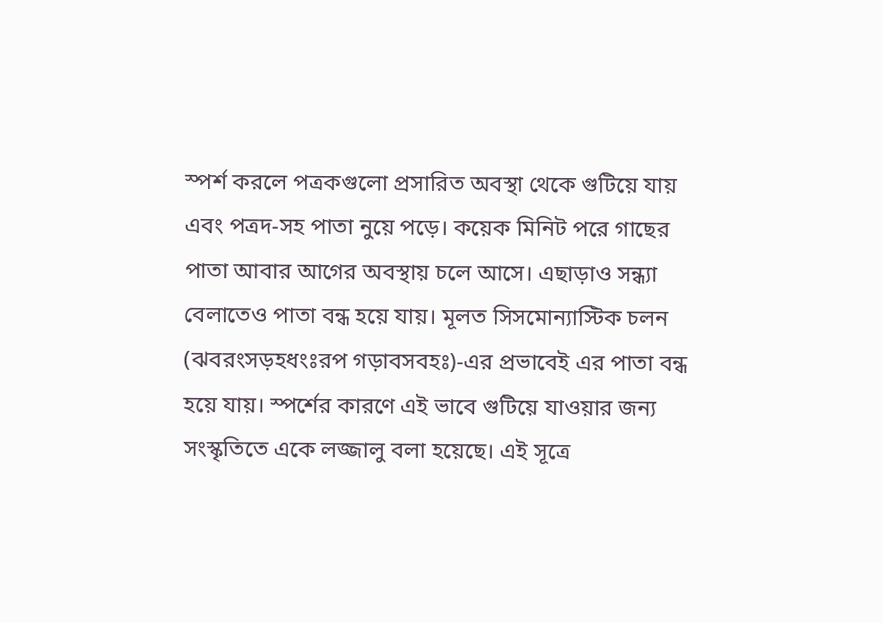স্পর্শ করলে পত্রকগুলো প্রসারিত অবস্থা থেকে গুটিয়ে যায় এবং পত্রদ-সহ পাতা নুয়ে পড়ে। কয়েক মিনিট পরে গাছের পাতা আবার আগের অবস্থায় চলে আসে। এছাড়াও সন্ধ্যা বেলাতেও পাতা বন্ধ হয়ে যায়। মূলত সিসমোন্যাস্টিক চলন (ঝবরংসড়হধংঃরপ গড়াবসবহঃ)-এর প্রভাবেই এর পাতা বন্ধ হয়ে যায়। স্পর্শের কারণে এই ভাবে গুটিয়ে যাওয়ার জন্য সংস্কৃতিতে একে লজ্জালু বলা হয়েছে। এই সূত্রে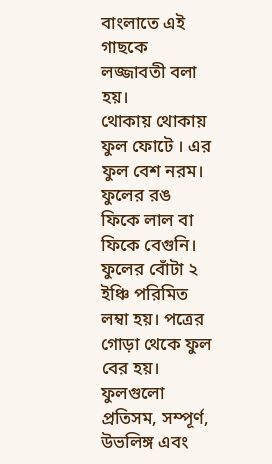বাংলাতে এই গাছকে লজ্জাবতী বলা হয়।
থোকায় থোকায় ফুল ফোটে । এর ফুল বেশ নরম। ফুলের রঙ ফিকে লাল বা ফিকে বেগুনি। ফুলের বোঁটা ২ ইঞ্চি পরিমিত লম্বা হয়। পত্রের গোড়া থেকে ফুল বের হয়। ফুলগুলো প্রতিসম, সম্পূর্ণ, উভলিঙ্গ এবং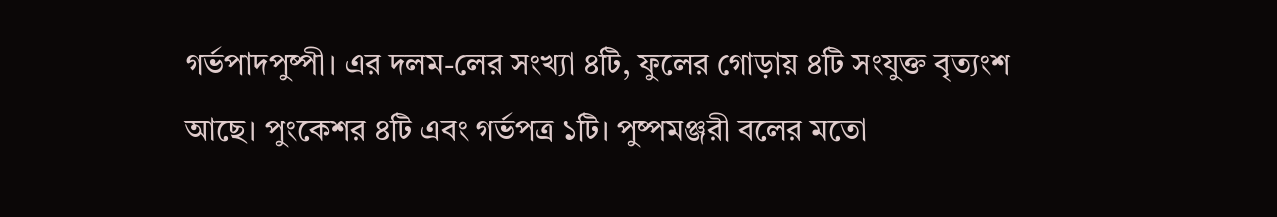গর্ভপাদপুষ্পী। এর দলম-লের সংখ্যা ৪টি, ফুলের গোড়ায় ৪টি সংযুক্ত বৃত্যংশ আছে। পুংকেশর ৪টি এবং গর্ভপত্র ১টি। পুষ্পমঞ্জরী বলের মতো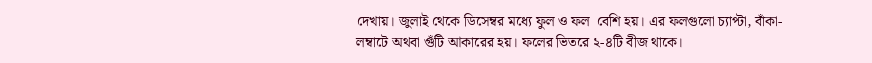দেখায়। জুলাই থেকে ডিসেম্বর মধ্যে ফুল ও ফল  বেশি হয়। এর ফলগুলো চ্যাপ্টা, বাঁকা-লম্বাটে অথবা গুঁটি আকারের হয়। ফলের ভিতরে ২-৪টি বীজ থাকে।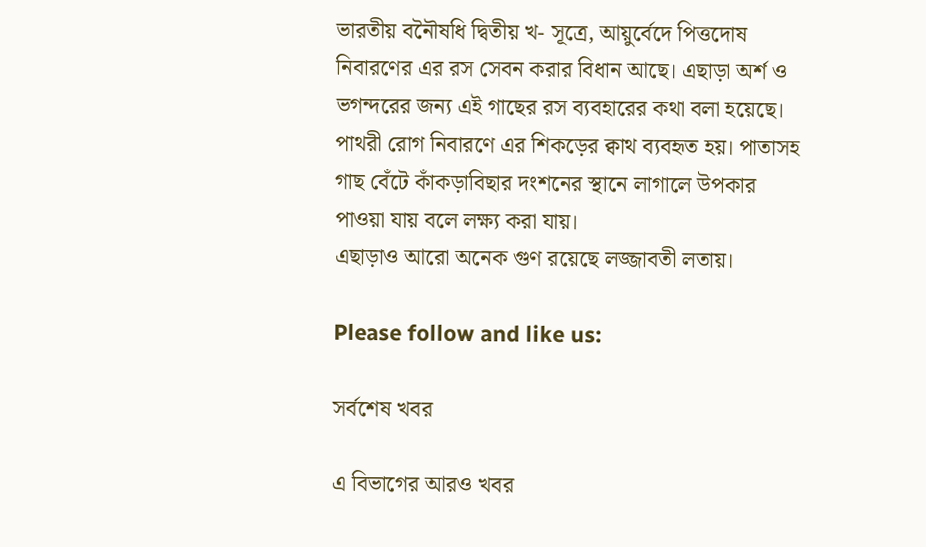ভারতীয় বনৈৗষধি দ্বিতীয় খ- সূত্রে, আয়ুর্বেদে পিত্তদোষ নিবারণের এর রস সেবন করার বিধান আছে। এছাড়া অর্শ ও ভগন্দরের জন্য এই গাছের রস ব্যবহারের কথা বলা হয়েছে। পাথরী রোগ নিবারণে এর শিকড়ের ক্বাথ ব্যবহৃত হয়। পাতাসহ গাছ বেঁটে কাঁকড়াবিছার দংশনের স্থানে লাগালে উপকার পাওয়া যায় বলে লক্ষ্য করা যায়।
এছাড়াও আরো অনেক গুণ রয়েছে লজ্জাবতী লতায়।

Please follow and like us:

সর্বশেষ খবর

এ বিভাগের আরও খবর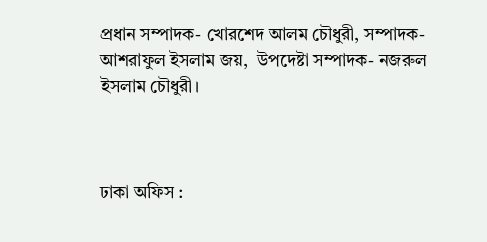প্রধান সম্পাদক- খোরশেদ আলম চৌধুরী, সম্পাদক- আশরাফুল ইসলাম জয়,  উপদেষ্টা সম্পাদক- নজরুল ইসলাম চৌধুরী।



ঢাকা অফিস :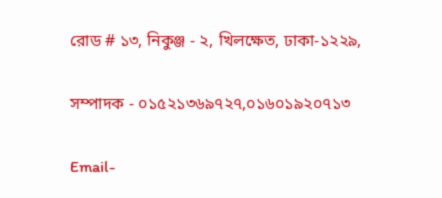রোড # ১৩, নিকুঞ্জ - ২, খিলক্ষেত, ঢাকা-১২২৯,

সম্পাদক - ০১৫২১৩৬৯৭২৭,০১৬০১৯২০৭১৩

Email-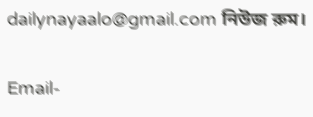dailynayaalo@gmail.com নিউজ রুম।

Email-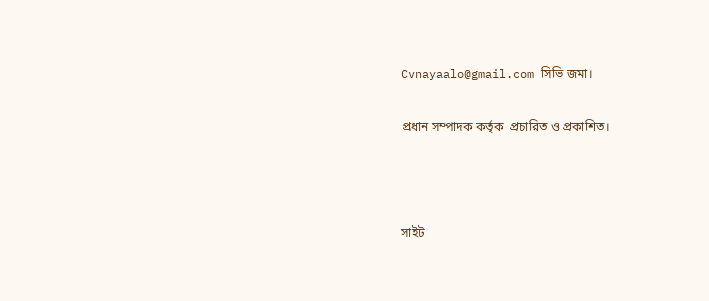Cvnayaalo@gmail.com সিভি জমা।

প্রধান সম্পাদক কর্তৃক  প্রচারিত ও প্রকাশিত।



সাইট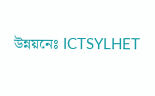উন্নয়নেঃ ICTSYLHET